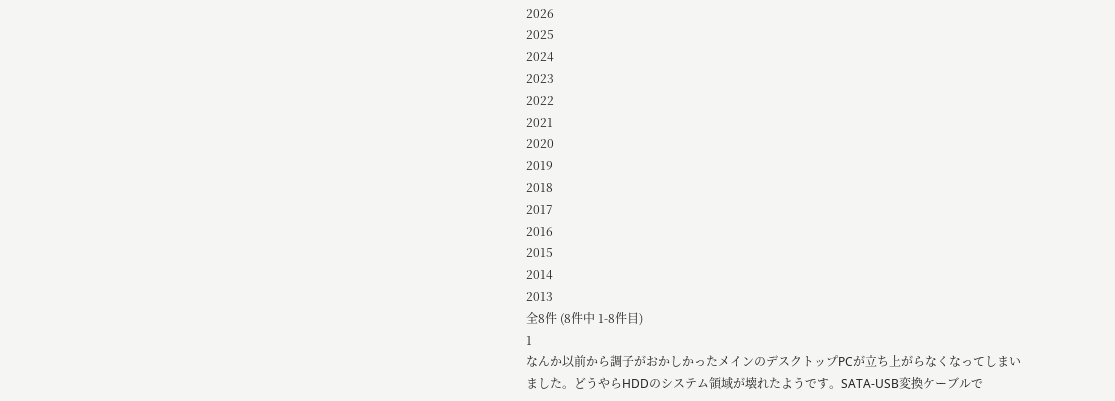2026
2025
2024
2023
2022
2021
2020
2019
2018
2017
2016
2015
2014
2013
全8件 (8件中 1-8件目)
1
なんか以前から調子がおかしかったメインのデスクトップPCが立ち上がらなくなってしまいました。どうやらHDDのシステム領域が壊れたようです。SATA-USB変換ケーブルで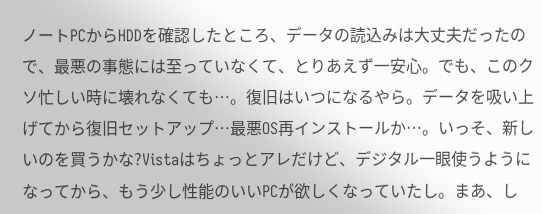ノートPCからHDDを確認したところ、データの読込みは大丈夫だったので、最悪の事態には至っていなくて、とりあえず一安心。でも、このクソ忙しい時に壊れなくても…。復旧はいつになるやら。データを吸い上げてから復旧セットアップ…最悪OS再インストールか…。いっそ、新しいのを買うかな?Vistaはちょっとアレだけど、デジタル一眼使うようになってから、もう少し性能のいいPCが欲しくなっていたし。まあ、し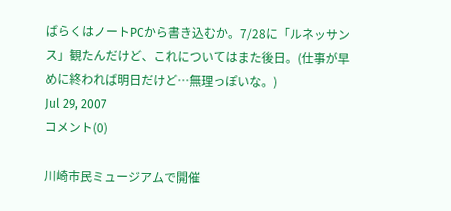ばらくはノートPCから書き込むか。7/28に「ルネッサンス」観たんだけど、これについてはまた後日。(仕事が早めに終われば明日だけど…無理っぽいな。)
Jul 29, 2007
コメント(0)

川崎市民ミュージアムで開催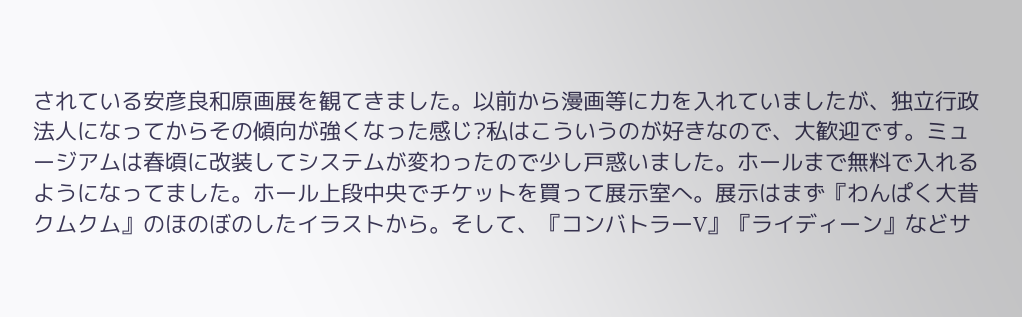されている安彦良和原画展を観てきました。以前から漫画等に力を入れていましたが、独立行政法人になってからその傾向が強くなった感じ?私はこういうのが好きなので、大歓迎です。ミュージアムは春頃に改装してシステムが変わったので少し戸惑いました。ホールまで無料で入れるようになってました。ホール上段中央でチケットを買って展示室へ。展示はまず『わんぱく大昔クムクム』のほのぼのしたイラストから。そして、『コンバトラーV』『ライディーン』などサ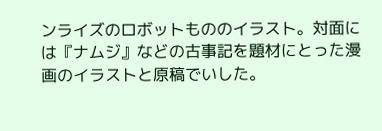ンライズのロボットもののイラスト。対面には『ナムジ』などの古事記を題材にとった漫画のイラストと原稿でいした。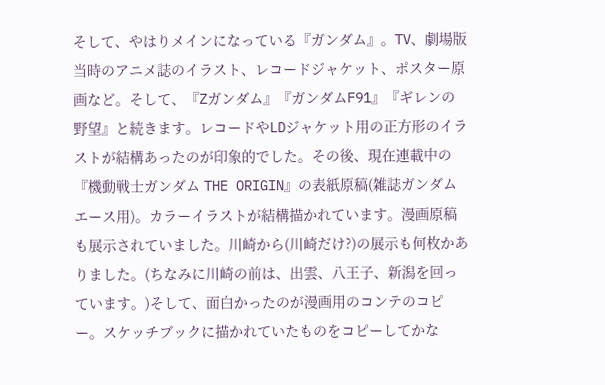そして、やはりメインになっている『ガンダム』。TV、劇場版当時のアニメ誌のイラスト、レコードジャケット、ポスター原画など。そして、『Zガンダム』『ガンダムF91』『ギレンの野望』と続きます。レコードやLDジャケット用の正方形のイラストが結構あったのが印象的でした。その後、現在連載中の『機動戦士ガンダム THE ORIGIN』の表紙原稿(雑誌ガンダムエース用)。カラーイラストが結構描かれています。漫画原稿も展示されていました。川崎から(川崎だけ?)の展示も何枚かありました。(ちなみに川崎の前は、出雲、八王子、新潟を回っています。)そして、面白かったのが漫画用のコンテのコピー。スケッチブックに描かれていたものをコピーしてかな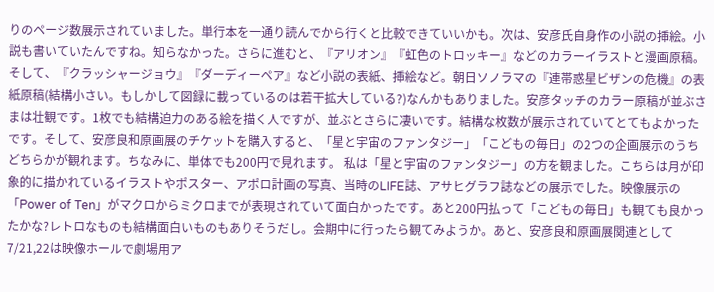りのページ数展示されていました。単行本を一通り読んでから行くと比較できていいかも。次は、安彦氏自身作の小説の挿絵。小説も書いていたんですね。知らなかった。さらに進むと、『アリオン』『虹色のトロッキー』などのカラーイラストと漫画原稿。そして、『クラッシャージョウ』『ダーディーペア』など小説の表紙、挿絵など。朝日ソノラマの『連帯惑星ビザンの危機』の表紙原稿(結構小さい。もしかして図録に載っているのは若干拡大している?)なんかもありました。安彦タッチのカラー原稿が並ぶさまは壮観です。1枚でも結構迫力のある絵を描く人ですが、並ぶとさらに凄いです。結構な枚数が展示されていてとてもよかったです。そして、安彦良和原画展のチケットを購入すると、「星と宇宙のファンタジー」「こどもの毎日」の2つの企画展示のうちどちらかが観れます。ちなみに、単体でも200円で見れます。 私は「星と宇宙のファンタジー」の方を観ました。こちらは月が印象的に描かれているイラストやポスター、アポロ計画の写真、当時のLIFE誌、アサヒグラフ誌などの展示でした。映像展示の「Power of Ten」がマクロからミクロまでが表現されていて面白かったです。あと200円払って「こどもの毎日」も観ても良かったかな?レトロなものも結構面白いものもありそうだし。会期中に行ったら観てみようか。あと、安彦良和原画展関連として7/21,22は映像ホールで劇場用ア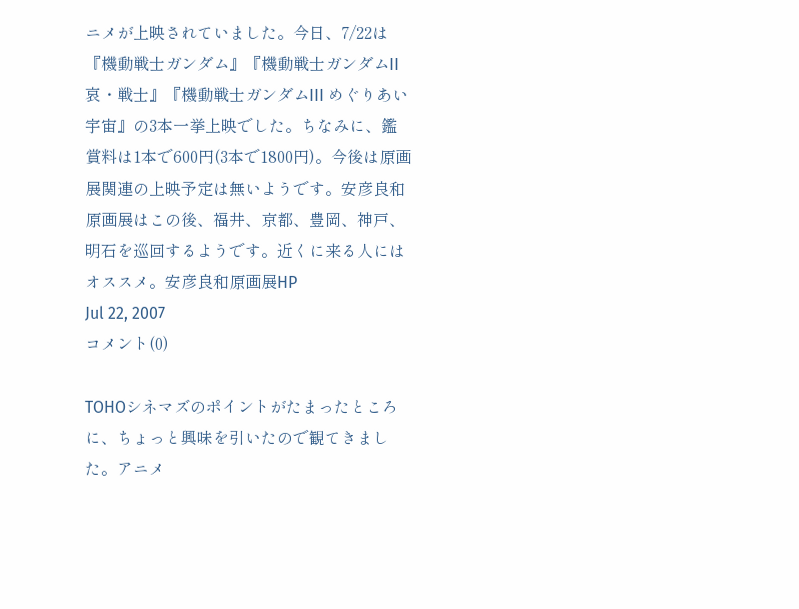ニメが上映されていました。今日、7/22は『機動戦士ガンダム』『機動戦士ガンダムII 哀・戦士』『機動戦士ガンダムIII めぐりあい宇宙』の3本一挙上映でした。ちなみに、鑑賞料は1本で600円(3本で1800円)。今後は原画展関連の上映予定は無いようです。安彦良和原画展はこの後、福井、京都、豊岡、神戸、明石を巡回するようです。近くに来る人にはオススメ。安彦良和原画展HP
Jul 22, 2007
コメント(0)

TOHOシネマズのポイントがたまったところに、ちょっと興味を引いたので観てきました。アニメ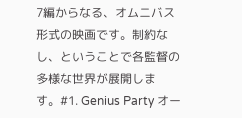7編からなる、オムニバス形式の映画です。制約なし、ということで各監督の多様な世界が展開します。#1. Genius Party オー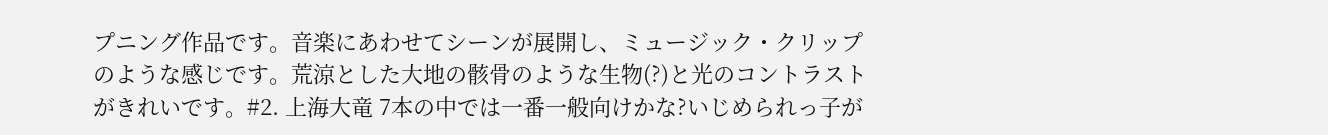プニング作品です。音楽にあわせてシーンが展開し、ミュージック・クリップのような感じです。荒涼とした大地の骸骨のような生物(?)と光のコントラストがきれいです。#2. 上海大竜 7本の中では一番一般向けかな?いじめられっ子が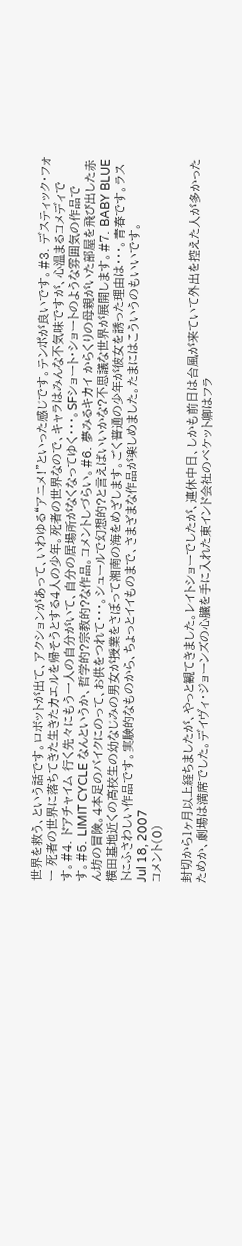世界を救う、という話です。ロボットが出て、アクションがあって、いわゆる“アニメ!”といった感じです。テンポが良いです。#3. デスティック・フォー 死者の世界に落ちてきた生きたカエルを帰そうとする4人の少年。死者の世界なので、キャラはみんな不気味ですが、心温まるコメディです。#4. ドアチャイム 行く先々にもう一人の自分がいて、自分の居場所がなくなってゆく・・・。SFショート・ショートのような雰囲気の作品です。#5. LIMIT CYCLE なんというか、哲学的?宗教的?な作品。コメントしづらい。#6. 夢みるキカイ からくりの母親がいた部屋を飛び出した赤ん坊の冒険。4本足のバイクにのって、お供をつれて・・・。シュールで幻想的?と言えばいいかな?不思議な世界が展開します。#7. BABY BLUE 横田基地近くの高校生の幼なじみの男女が授業をさぼって湘南の海をめざします。ごく普通の少年が彼女を誘った理由は・・・。青春です。ラストにふさわしい作品です。実験的なものから、ちょっとイイものまで、さまざまな作品が楽しめました。たまにはこういうのもいいです。
Jul 18, 2007
コメント(0)

封切から1ヶ月以上経ちましたが、やっと観てきました。レイトショーでしたが、連休中日、しかも前日は台風が来ていて外出を控えた人が多かったためか、劇場は満席でした。デイヴィ・ジョーンズの心臓を手に入れた東インド会社のベケット卿はフラ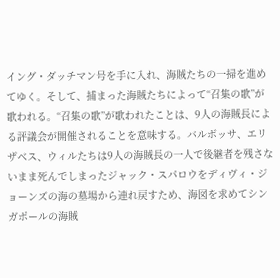イング・ダッチマン号を手に入れ、海賊たちの一掃を進めてゆく。そして、捕まった海賊たちによって“召集の歌”が歌われる。“召集の歌”が歌われたことは、9人の海賊長による評議会が開催されることを意味する。バルボッサ、エリザベス、ウィルたちは9人の海賊長の一人で後継者を残さないまま死んでしまったジャック・スパロウをディヴィ・ジョーンズの海の墓場から連れ戻すため、海図を求めてシンガポールの海賊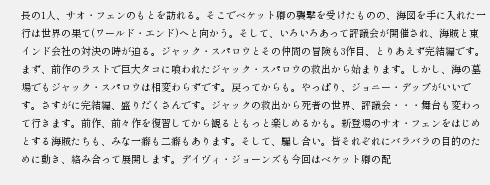長の1人、サオ・フェンのもとを訪れる。そこでベケット卿の襲撃を受けたものの、海図を手に入れた一行は世界の果て(ワールド・エンド)へと向かう。そして、いろいろあって評議会が開催され、海賊と東インド会社の対決の時が迫る。ジャック・スパロウとその仲間の冒険も3作目、とりあえず完結編です。まず、前作のラストで巨大タコに喰われたジャック・スパロウの救出から始まります。しかし、海の墓場でもジャック・スパロウは相変わらずです。戻ってからも。やっぱり、ジョニー・デップがいいです。さすがに完結編、盛りだくさんです。ジャックの救出から死者の世界、評議会・・・舞台も変わって行きます。前作、前々作を復習してから観るともっと楽しめるかも。新登場のサオ・フェンをはじめとする海賊たちも、みな一癖も二癖もあります。そして、騙し合い。皆それぞれにバラバラの目的のために動き、絡み合って展開します。デイヴィ・ジョーンズも今回はベケット卿の配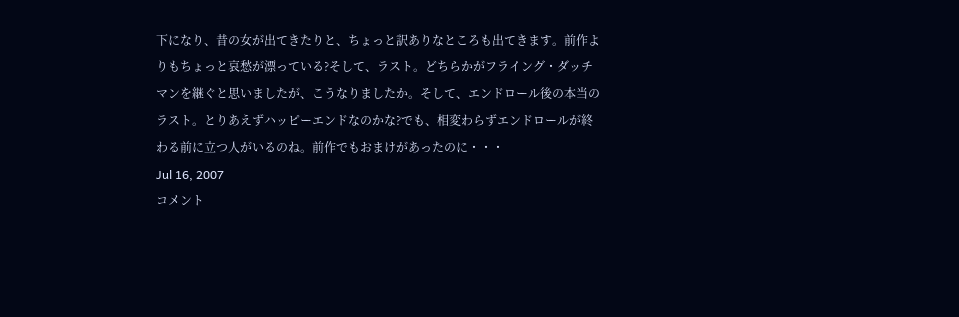下になり、昔の女が出てきたりと、ちょっと訳ありなところも出てきます。前作よりもちょっと哀愁が漂っている?そして、ラスト。どちらかがフライング・ダッチマンを継ぐと思いましたが、こうなりましたか。そして、エンドロール後の本当のラスト。とりあえずハッピーエンドなのかな?でも、相変わらずエンドロールが終わる前に立つ人がいるのね。前作でもおまけがあったのに・・・
Jul 16, 2007
コメント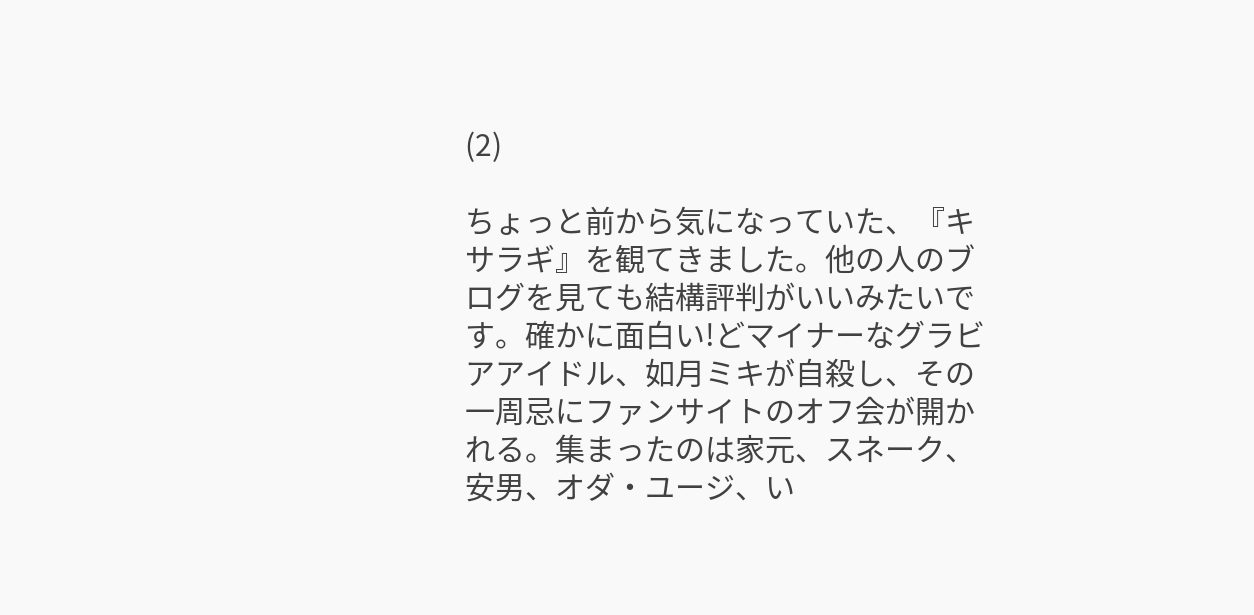(2)

ちょっと前から気になっていた、『キサラギ』を観てきました。他の人のブログを見ても結構評判がいいみたいです。確かに面白い!どマイナーなグラビアアイドル、如月ミキが自殺し、その一周忌にファンサイトのオフ会が開かれる。集まったのは家元、スネーク、安男、オダ・ユージ、い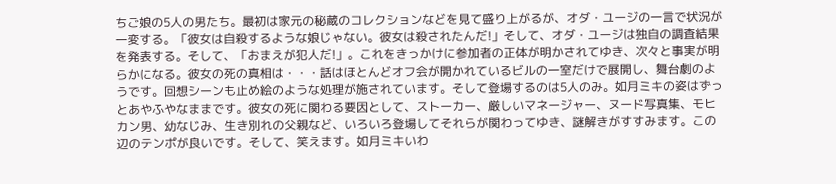ちご娘の5人の男たち。最初は家元の秘蔵のコレクションなどを見て盛り上がるが、オダ・ユージの一言で状況が一変する。「彼女は自殺するような娘じゃない。彼女は殺されたんだ!」そして、オダ・ユージは独自の調査結果を発表する。そして、「おまえが犯人だ!」。これをきっかけに参加者の正体が明かされてゆき、次々と事実が明らかになる。彼女の死の真相は・・・話はほとんどオフ会が開かれているビルの一室だけで展開し、舞台劇のようです。回想シーンも止め絵のような処理が施されています。そして登場するのは5人のみ。如月ミキの姿はずっとあやふやなままです。彼女の死に関わる要因として、ストーカー、厳しいマネージャー、ヌード写真集、モヒカン男、幼なじみ、生き別れの父親など、いろいろ登場してそれらが関わってゆき、謎解きがすすみます。この辺のテンポが良いです。そして、笑えます。如月ミキいわ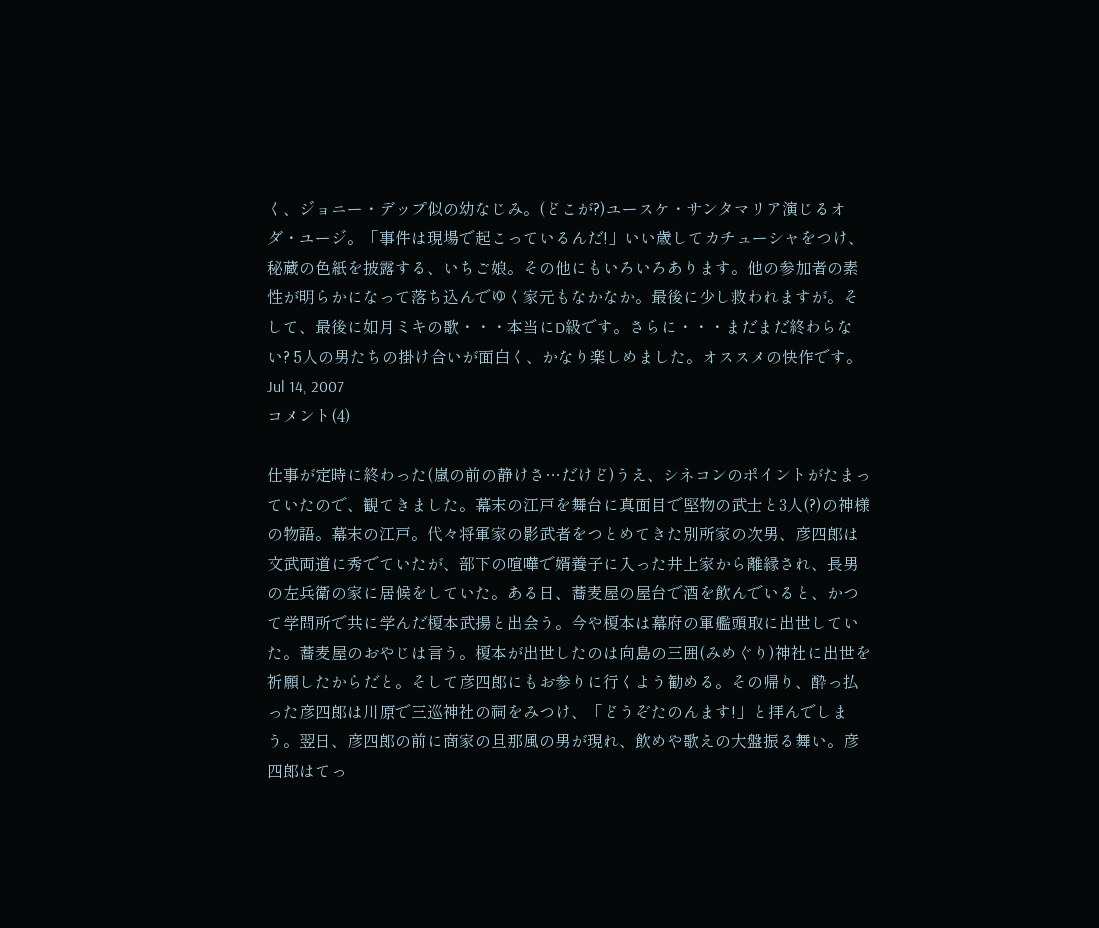く、ジョニー・デップ似の幼なじみ。(どこが?)ユースケ・サンタマリア演じるオダ・ユージ。「事件は現場で起こっているんだ!」いい歳してカチューシャをつけ、秘蔵の色紙を披露する、いちご娘。その他にもいろいろあります。他の参加者の素性が明らかになって落ち込んでゆく家元もなかなか。最後に少し救われますが。そして、最後に如月ミキの歌・・・本当にD級です。さらに・・・まだまだ終わらない? 5人の男たちの掛け合いが面白く、かなり楽しめました。オススメの快作です。
Jul 14, 2007
コメント(4)

仕事が定時に終わった(嵐の前の静けさ…だけど)うえ、シネコンのポイントがたまっていたので、観てきました。幕末の江戸を舞台に真面目で堅物の武士と3人(?)の神様の物語。幕末の江戸。代々将軍家の影武者をつとめてきた別所家の次男、彦四郎は文武両道に秀でていたが、部下の喧嘩で婿養子に入った井上家から離縁され、長男の左兵衛の家に居候をしていた。ある日、蕎麦屋の屋台で酒を飲んでいると、かつて学問所で共に学んだ榎本武揚と出会う。今や榎本は幕府の軍艦頭取に出世していた。蕎麦屋のおやじは言う。榎本が出世したのは向島の三囲(みめぐり)神社に出世を祈願したからだと。そして彦四郎にもお参りに行くよう勧める。その帰り、酔っ払った彦四郎は川原で三巡神社の祠をみつけ、「どうぞたのんます!」と拝んでしまう。翌日、彦四郎の前に商家の旦那風の男が現れ、飲めや歌えの大盤振る舞い。彦四郎はてっ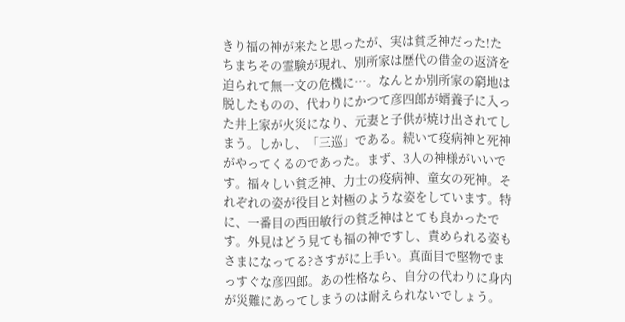きり福の神が来たと思ったが、実は貧乏神だった!たちまちその霊験が現れ、別所家は歴代の借金の返済を迫られて無一文の危機に…。なんとか別所家の窮地は脱したものの、代わりにかつて彦四郎が婿養子に入った井上家が火災になり、元妻と子供が焼け出されてしまう。しかし、「三巡」である。続いて疫病神と死神がやってくるのであった。まず、3人の神様がいいです。福々しい貧乏神、力士の疫病神、童女の死神。それぞれの姿が役目と対極のような姿をしています。特に、一番目の西田敏行の貧乏神はとても良かったです。外見はどう見ても福の神ですし、責められる姿もさまになってる?さすがに上手い。真面目で堅物でまっすぐな彦四郎。あの性格なら、自分の代わりに身内が災難にあってしまうのは耐えられないでしょう。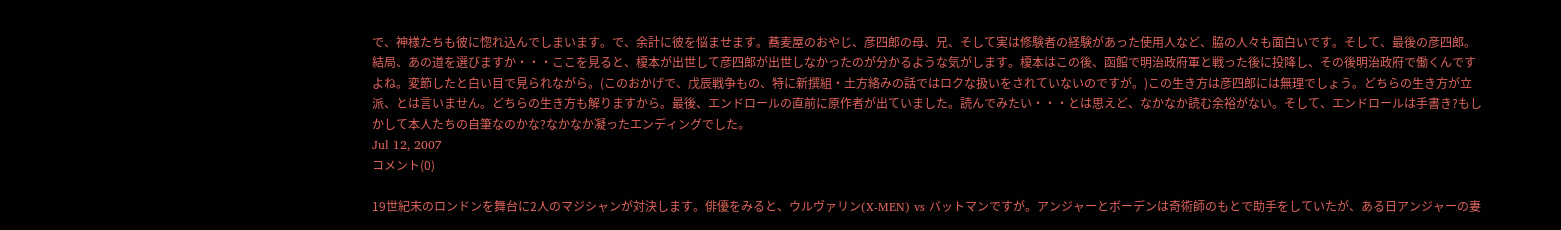で、神様たちも彼に惚れ込んでしまいます。で、余計に彼を悩ませます。蕎麦屋のおやじ、彦四郎の母、兄、そして実は修験者の経験があった使用人など、脇の人々も面白いです。そして、最後の彦四郎。結局、あの道を選びますか・・・ここを見ると、榎本が出世して彦四郎が出世しなかったのが分かるような気がします。榎本はこの後、函館で明治政府軍と戦った後に投降し、その後明治政府で働くんですよね。変節したと白い目で見られながら。(このおかげで、戊辰戦争もの、特に新撰組・土方絡みの話ではロクな扱いをされていないのですが。)この生き方は彦四郎には無理でしょう。どちらの生き方が立派、とは言いません。どちらの生き方も解りますから。最後、エンドロールの直前に原作者が出ていました。読んでみたい・・・とは思えど、なかなか読む余裕がない。そして、エンドロールは手書き?もしかして本人たちの自筆なのかな?なかなか凝ったエンディングでした。
Jul 12, 2007
コメント(0)

19世紀末のロンドンを舞台に2人のマジシャンが対決します。俳優をみると、ウルヴァリン(X-MEN) vs バットマンですが。アンジャーとボーデンは奇術師のもとで助手をしていたが、ある日アンジャーの妻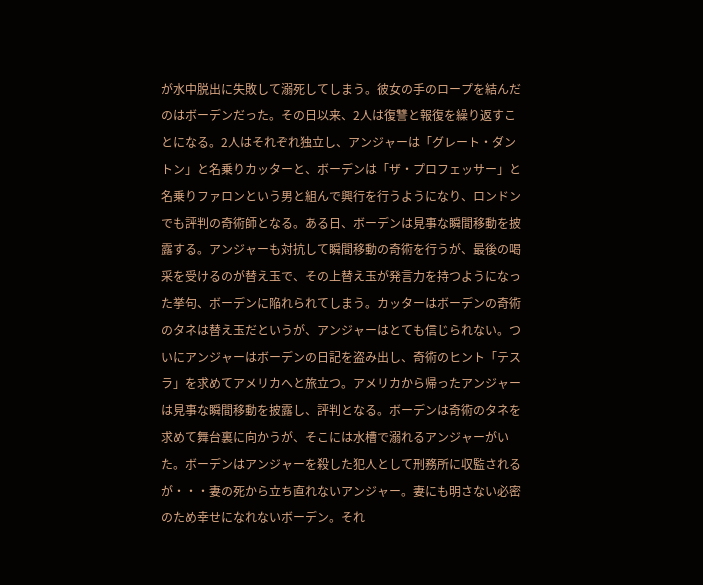が水中脱出に失敗して溺死してしまう。彼女の手のロープを結んだのはボーデンだった。その日以来、2人は復讐と報復を繰り返すことになる。2人はそれぞれ独立し、アンジャーは「グレート・ダントン」と名乗りカッターと、ボーデンは「ザ・プロフェッサー」と名乗りファロンという男と組んで興行を行うようになり、ロンドンでも評判の奇術師となる。ある日、ボーデンは見事な瞬間移動を披露する。アンジャーも対抗して瞬間移動の奇術を行うが、最後の喝采を受けるのが替え玉で、その上替え玉が発言力を持つようになった挙句、ボーデンに陥れられてしまう。カッターはボーデンの奇術のタネは替え玉だというが、アンジャーはとても信じられない。ついにアンジャーはボーデンの日記を盗み出し、奇術のヒント「テスラ」を求めてアメリカへと旅立つ。アメリカから帰ったアンジャーは見事な瞬間移動を披露し、評判となる。ボーデンは奇術のタネを求めて舞台裏に向かうが、そこには水槽で溺れるアンジャーがいた。ボーデンはアンジャーを殺した犯人として刑務所に収監されるが・・・妻の死から立ち直れないアンジャー。妻にも明さない必密のため幸せになれないボーデン。それ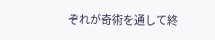ぞれが奇術を通して終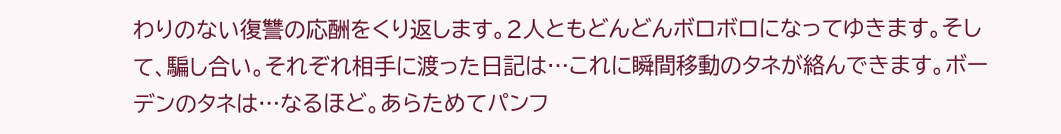わりのない復讐の応酬をくり返します。2人ともどんどんボロボロになってゆきます。そして、騙し合い。それぞれ相手に渡った日記は…これに瞬間移動のタネが絡んできます。ボーデンのタネは…なるほど。あらためてパンフ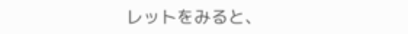レットをみると、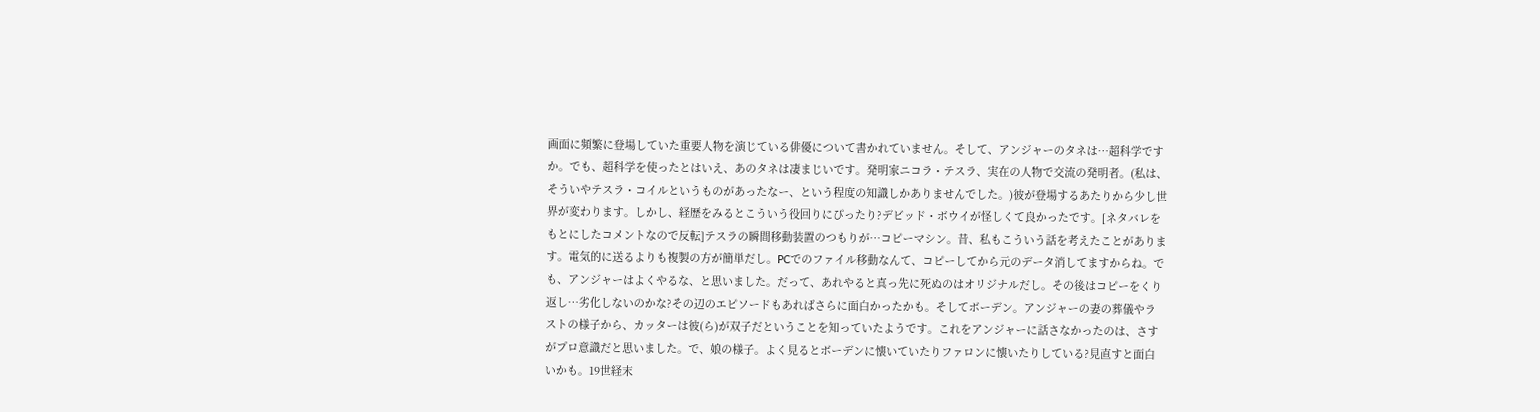画面に頻繁に登場していた重要人物を演じている俳優について書かれていません。そして、アンジャーのタネは…超科学ですか。でも、超科学を使ったとはいえ、あのタネは凄まじいです。発明家ニコラ・テスラ、実在の人物で交流の発明者。(私は、そういやテスラ・コイルというものがあったなー、という程度の知識しかありませんでした。)彼が登場するあたりから少し世界が変わります。しかし、経歴をみるとこういう役回りにぴったり?デビッド・ボウイが怪しくて良かったです。[ネタバレをもとにしたコメントなので反転]テスラの瞬間移動装置のつもりが…コピーマシン。昔、私もこういう話を考えたことがあります。電気的に送るよりも複製の方が簡単だし。PCでのファイル移動なんて、コピーしてから元のデータ消してますからね。でも、アンジャーはよくやるな、と思いました。だって、あれやると真っ先に死ぬのはオリジナルだし。その後はコピーをくり返し…劣化しないのかな?その辺のエピソードもあればさらに面白かったかも。そしてボーデン。アンジャーの妻の葬儀やラストの様子から、カッターは彼(ら)が双子だということを知っていたようです。これをアンジャーに話さなかったのは、さすがプロ意識だと思いました。で、娘の様子。よく見るとボーデンに懐いていたりファロンに懐いたりしている?見直すと面白いかも。19世経末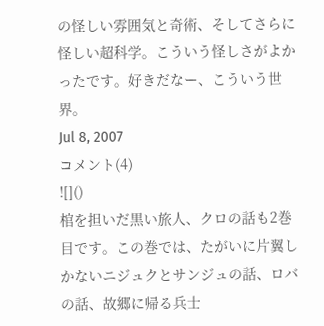の怪しい雰囲気と奇術、そしてさらに怪しい超科学。こういう怪しさがよかったです。好きだなー、こういう世界。
Jul 8, 2007
コメント(4)
![]()
棺を担いだ黒い旅人、クロの話も2巻目です。この巻では、たがいに片翼しかないニジュクとサンジュの話、ロバの話、故郷に帰る兵士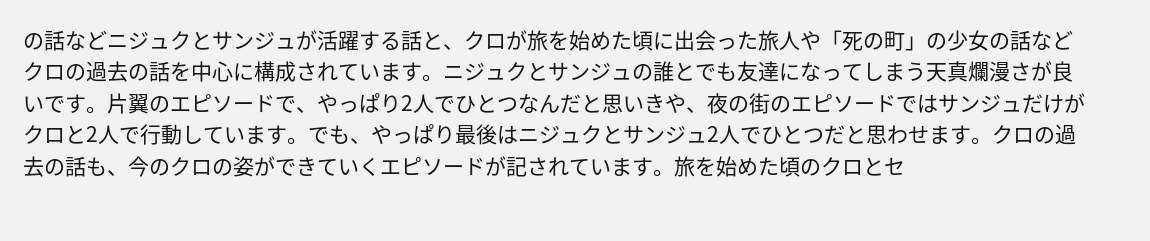の話などニジュクとサンジュが活躍する話と、クロが旅を始めた頃に出会った旅人や「死の町」の少女の話などクロの過去の話を中心に構成されています。ニジュクとサンジュの誰とでも友達になってしまう天真爛漫さが良いです。片翼のエピソードで、やっぱり2人でひとつなんだと思いきや、夜の街のエピソードではサンジュだけがクロと2人で行動しています。でも、やっぱり最後はニジュクとサンジュ2人でひとつだと思わせます。クロの過去の話も、今のクロの姿ができていくエピソードが記されています。旅を始めた頃のクロとセ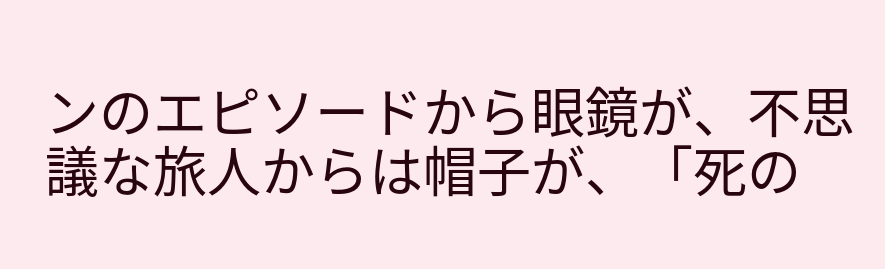ンのエピソードから眼鏡が、不思議な旅人からは帽子が、「死の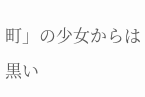町」の少女からは黒い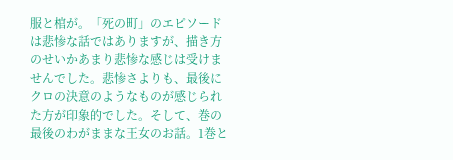服と棺が。「死の町」のエピソードは悲惨な話ではありますが、描き方のせいかあまり悲惨な感じは受けませんでした。悲惨さよりも、最後にクロの決意のようなものが感じられた方が印象的でした。そして、巻の最後のわがままな王女のお話。1巻と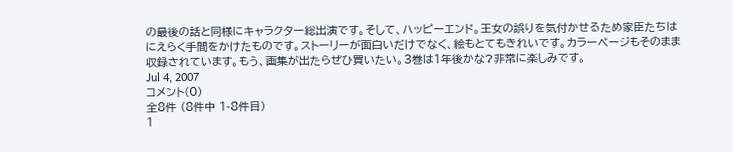の最後の話と同様にキャラクター総出演です。そして、ハッピーエンド。王女の誤りを気付かせるため家臣たちはにえらく手間をかけたものです。ストーリーが面白いだけでなく、絵もとてもきれいです。カラーページもそのまま収録されています。もう、画集が出たらぜひ買いたい。3巻は1年後かな?非常に楽しみです。
Jul 4, 2007
コメント(0)
全8件 (8件中 1-8件目)
1